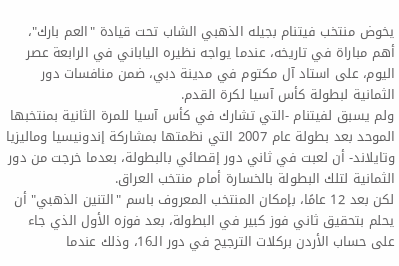يخوض منتخب فيتنام بجيله الذهبي الشاب تحت قيادة "العم بارك"، أهم مباراة في تاريخه، عندما يواجه نظيره الياباني في الرابعة عصر اليوم، على استاد آل مكتوم في مدينة دبي، ضمن منافسات دور الثمانية لبطولة كأس آسيا لكرة القدم.
ولم يسبق لفيتنام -التي تشارك في كأس آسيا للمرة الثانية بمنتخبها الموحد بعد بطولة عام 2007 التي نظمتها بمشاركة إندونيسيا وماليزيا وتايلاند- أن لعبت في ثاني دور إقصائي بالبطولة، بعدما خرجت من دور الثمانية لتلك البطولة بالخسارة أمام منتخب العراق.
لكن بعد 12 عامًا، بإمكان المنتخب المعروف باسم "التنين الذهبي" أن يحلم بتحقيق ثاني فوز كبير في البطولة، بعد فوزه الأول الذي جاء على حساب الأردن بركلات الترجيح في دور الـ16، وذلك عندما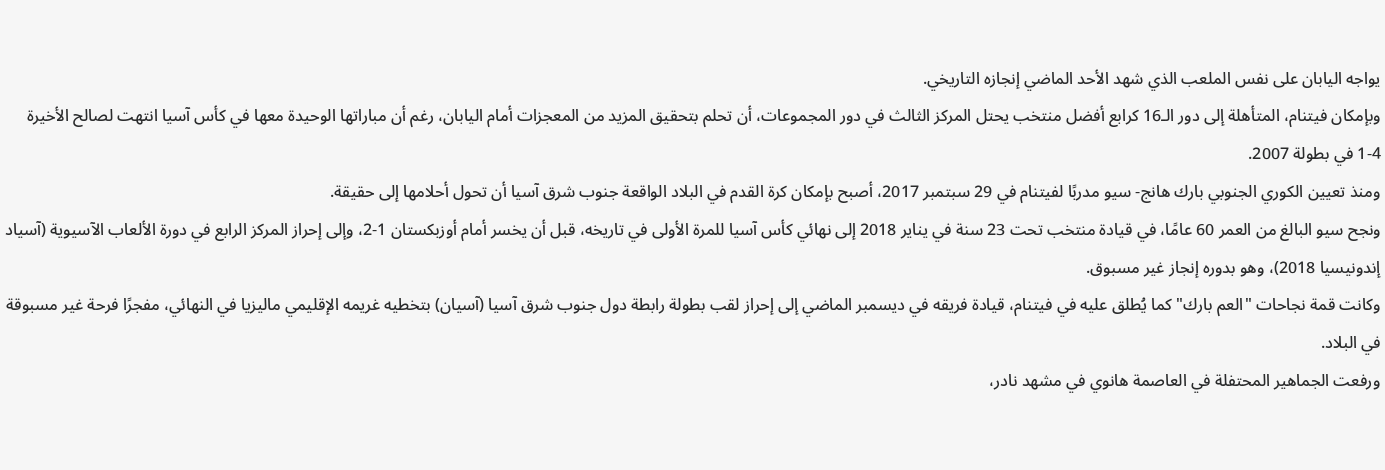يواجه اليابان على نفس الملعب الذي شهد الأحد الماضي إنجازه التاريخي.
وبإمكان فيتنام، المتأهلة إلى دور الـ16 كرابع أفضل منتخب يحتل المركز الثالث في دور المجموعات، أن تحلم بتحقيق المزيد من المعجزات أمام اليابان، رغم أن مباراتها الوحيدة معها في كأس آسيا انتهت لصالح الأخيرة 4-1 في بطولة 2007.
ومنذ تعيين الكوري الجنوبي بارك هانج- سيو مدربًا لفيتنام في 29 سبتمبر 2017، أصبح بإمكان كرة القدم في البلاد الواقعة جنوب شرق آسيا أن تحول أحلامها إلى حقيقة.
ونجح سيو البالغ من العمر 60 عامًا، في قيادة منتخب تحت 23 سنة في يناير 2018 إلى نهائي كأس آسيا للمرة الأولى في تاريخه، قبل أن يخسر أمام أوزبكستان 1-2، وإلى إحراز المركز الرابع في دورة الألعاب الآسيوية (آسياد إندونيسيا 2018)، وهو بدوره إنجاز غير مسبوق.
وكانت قمة نجاحات "العم بارك" كما يُطلق عليه في فيتنام، قيادة فريقه في ديسمبر الماضي إلى إحراز لقب بطولة رابطة دول جنوب شرق آسيا (آسيان) بتخطيه غريمه الإقليمي ماليزيا في النهائي، مفجرًا فرحة غير مسبوقة في البلاد.
ورفعت الجماهير المحتفلة في العاصمة هانوي في مشهد نادر،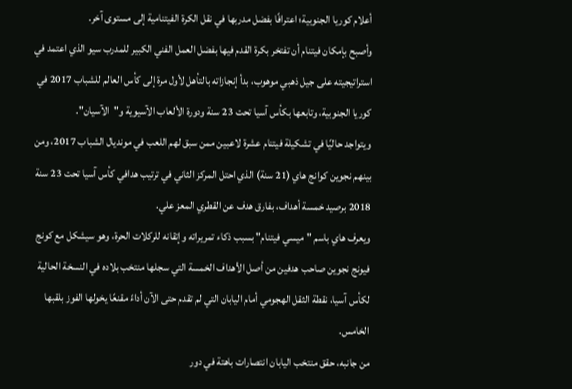أعلام كوريا الجنوبية؛ اعترافًا بفضل مدربها في نقل الكرة الفيتنامية إلى مستوى آخر.
وأصبح بإمكان فيتنام أن تفتخر بكرة القدم فيها بفضل العمل الفني الكبير للمدرب سيو الذي اعتمد في استراتيجيته على جيل ذهبي موهوب، بدأ إنجازاته بالتأهل لأول مرة إلى كأس العالم للشباب 2017 في كوريا الجنوبية، وتابعها بكأس آسيا تحت 23 سنة ودورة الألعاب الآسيوية و"الآسيان".
ويتواجد حاليًا في تشكيلة فيتنام عشرة لاعبين ممن سبق لهم اللعب في مونديال الشباب 2017، ومن بينهم نجوين كوانج هاي (21 سنة) الذي احتل المركز الثاني في ترتيب هدافي كأس آسيا تحت 23 سنة 2018 برصيد خمسة أهداف، بفارق هدف عن القطري المعز علي.
ويعرف هاي باسم "ميسي فيتنام" بسبب ذكاء تمريراته وإتقانه للركلات الحرة، وهو سيشكل مع كونج فيونج نجوين صاحب هدفين من أصل الأهداف الخمسة التي سجلها منتخب بلاده في النسخة الحالية لكأس آسيا، نقطة الثقل الهجومي أمام اليابان التي لم تقدم حتى الآن أداءً مقنعًا يخولها الفوز بلقبها الخامس.
من جانبه، حقق منتخب اليابان انتصارات باهتة في دور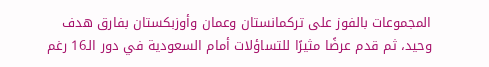المجموعات بالفوز على تركمانستان وعمان وأوزبكستان بفارق هدف وحيد، ثم قدم عرضًا مثيرًا للتساؤلات أمام السعودية في دور الـ16 رغم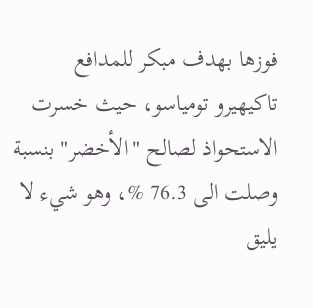فوزها بهدف مبكر للمدافع تاكيهيرو تومياسو، حيث خسرت الاستحواذ لصالح "الأخضر" بنسبة وصلت الى 76.3 %، وهو شيء لا يليق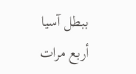ببطل آسيا أربع مرات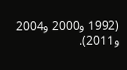(1992 و2000 و2004 و2011).